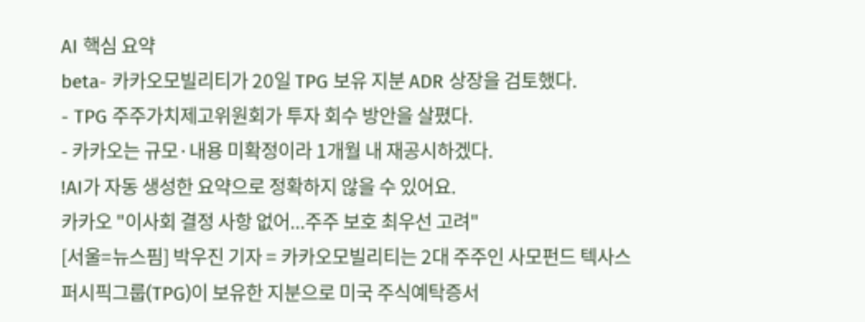AI 핵심 요약
beta- 카카오모빌리티가 20일 TPG 보유 지분 ADR 상장을 검토했다.
- TPG 주주가치제고위원회가 투자 회수 방안을 살폈다.
- 카카오는 규모·내용 미확정이라 1개월 내 재공시하겠다.
!AI가 자동 생성한 요약으로 정확하지 않을 수 있어요.
카카오 "이사회 결정 사항 없어...주주 보호 최우선 고려"
[서울=뉴스핌] 박우진 기자 = 카카오모빌리티는 2대 주주인 사모펀드 텍사스퍼시픽그룹(TPG)이 보유한 지분으로 미국 주식예탁증서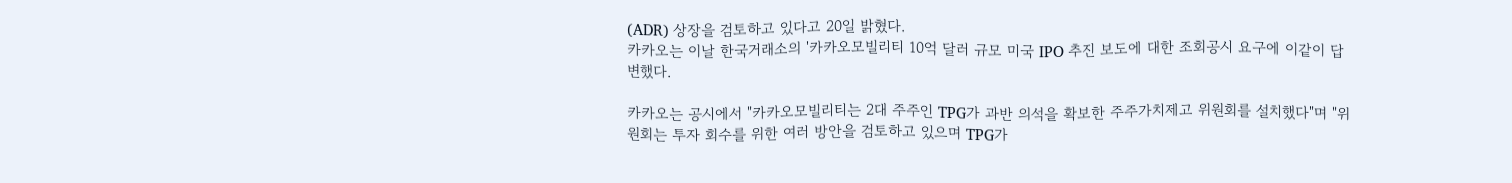(ADR) 상장을 검토하고 있다고 20일 밝혔다.
카카오는 이날 한국거래소의 '카카오모빌리티 10억 달러 규모 미국 IPO 추진 보도에 대한 조회공시 요구에 이같이 답변했다.

카카오는 공시에서 "카카오모빌리티는 2대 주주인 TPG가 과반 의석을 확보한 주주가치제고 위원회를 설치했다"며 "위원회는 투자 회수를 위한 여러 방안을 검토하고 있으며 TPG가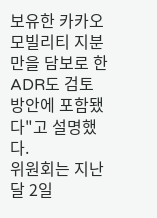보유한 카카오모빌리티 지분만을 담보로 한 ADR도 검토 방안에 포함됐다"고 설명했다.
위원회는 지난달 2일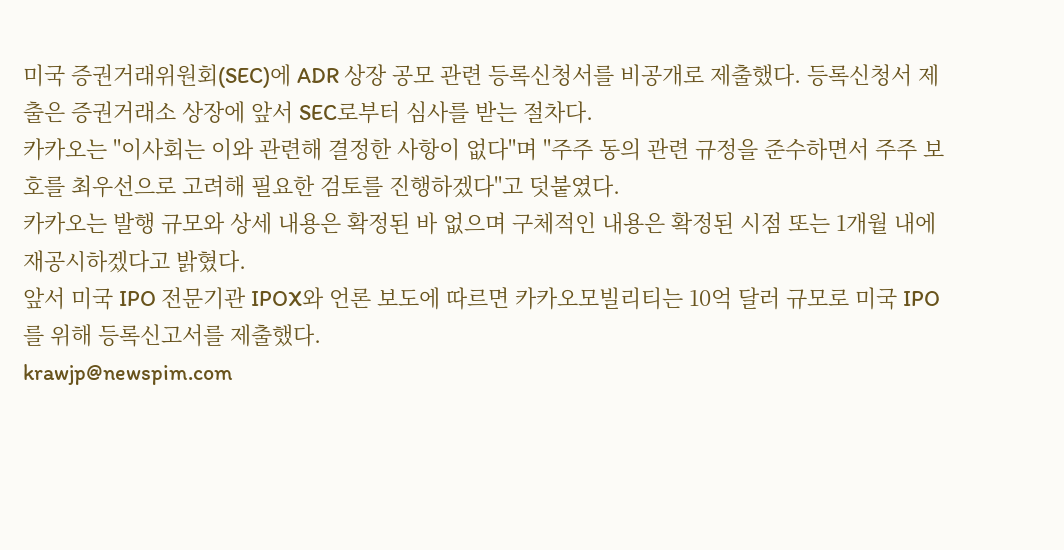미국 증권거래위원회(SEC)에 ADR 상장 공모 관련 등록신청서를 비공개로 제출했다. 등록신청서 제출은 증권거래소 상장에 앞서 SEC로부터 심사를 받는 절차다.
카카오는 "이사회는 이와 관련해 결정한 사항이 없다"며 "주주 동의 관련 규정을 준수하면서 주주 보호를 최우선으로 고려해 필요한 검토를 진행하겠다"고 덧붙였다.
카카오는 발행 규모와 상세 내용은 확정된 바 없으며 구체적인 내용은 확정된 시점 또는 1개월 내에 재공시하겠다고 밝혔다.
앞서 미국 IPO 전문기관 IPOX와 언론 보도에 따르면 카카오모빌리티는 10억 달러 규모로 미국 IPO를 위해 등록신고서를 제출했다.
krawjp@newspim.com